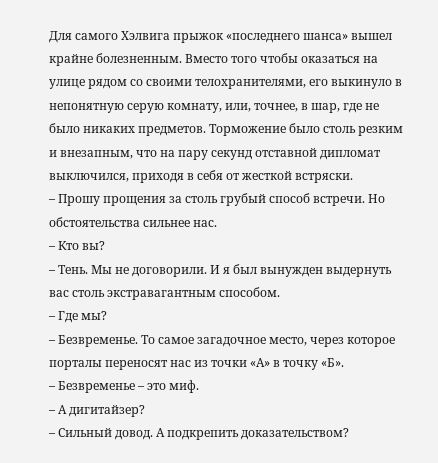Для самого Хэлвига прыжок «последнего шанса» вышел крайне болезненным. Вместо того чтобы оказаться на улице рядом со своими телохранителями, его выкинуло в непонятную серую комнату, или, точнее, в шар, где не было никаких предметов. Торможение было столь резким и внезапным, что на пару секунд отставной дипломат выключился, приходя в себя от жесткой встряски.
– Прошу прощения за столь грубый способ встречи. Но обстоятельства сильнее нас.
– Кто вы?
– Тень. Мы не договорили. И я был вынужден выдернуть вас столь экстравагантным способом.
– Где мы?
– Безвременье. То самое загадочное место, через которое порталы переносят нас из точки «А» в точку «Б».
– Безвременье – это миф.
– А дигитайзер?
– Сильный довод. А подкрепить доказательством?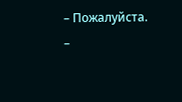– Пожалуйста. –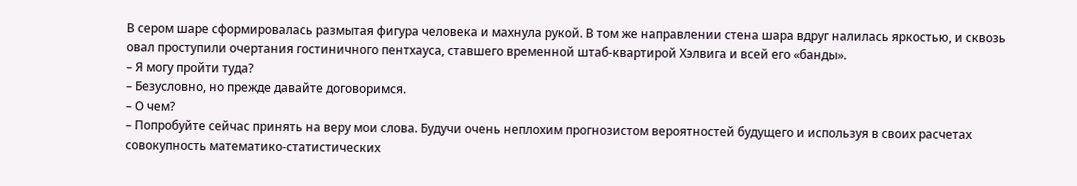В сером шаре сформировалась размытая фигура человека и махнула рукой. В том же направлении стена шара вдруг налилась яркостью, и сквозь овал проступили очертания гостиничного пентхауса, ставшего временной штаб-квартирой Хэлвига и всей его «банды».
– Я могу пройти туда?
– Безусловно, но прежде давайте договоримся.
– О чем?
– Попробуйте сейчас принять на веру мои слова. Будучи очень неплохим прогнозистом вероятностей будущего и используя в своих расчетах совокупность математико-статистических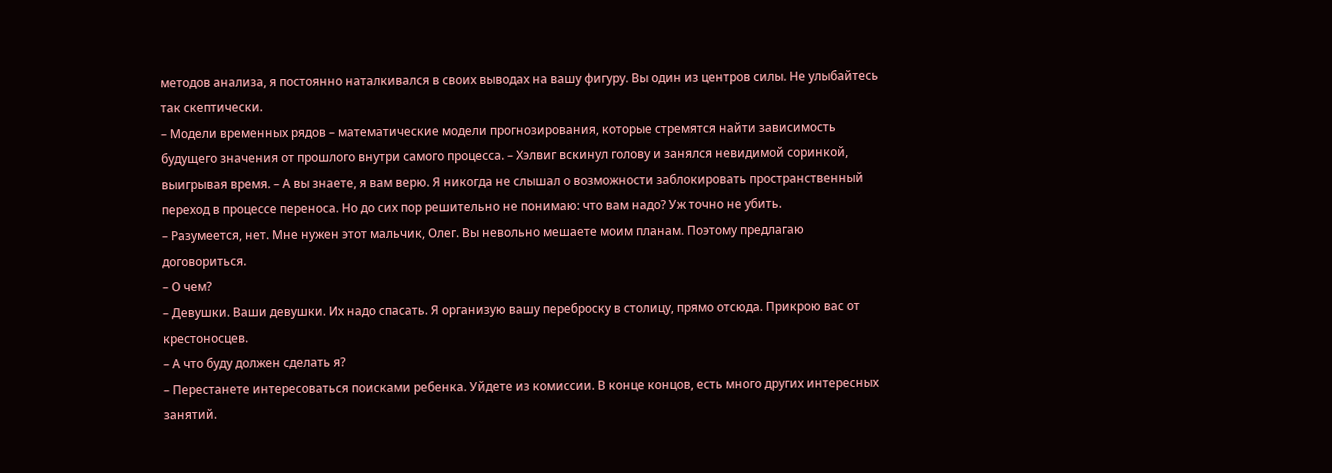методов анализа, я постоянно наталкивался в своих выводах на вашу фигуру. Вы один из центров силы. Не улыбайтесь так скептически.
– Модели временных рядов – математические модели прогнозирования, которые стремятся найти зависимость будущего значения от прошлого внутри самого процесса. – Хэлвиг вскинул голову и занялся невидимой соринкой, выигрывая время. – А вы знаете, я вам верю. Я никогда не слышал о возможности заблокировать пространственный переход в процессе переноса. Но до сих пор решительно не понимаю: что вам надо? Уж точно не убить.
– Разумеется, нет. Мне нужен этот мальчик, Олег. Вы невольно мешаете моим планам. Поэтому предлагаю договориться.
– О чем?
– Девушки. Ваши девушки. Их надо спасать. Я организую вашу переброску в столицу, прямо отсюда. Прикрою вас от крестоносцев.
– А что буду должен сделать я?
– Перестанете интересоваться поисками ребенка. Уйдете из комиссии. В конце концов, есть много других интересных занятий.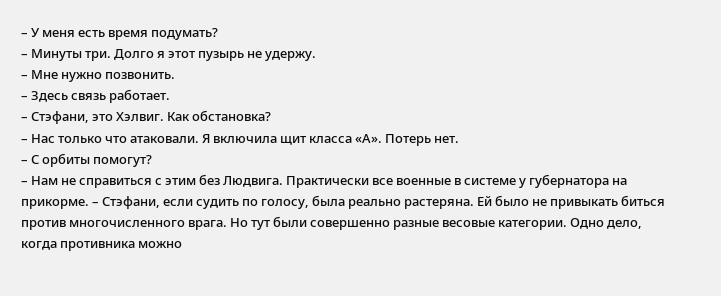– У меня есть время подумать?
– Минуты три. Долго я этот пузырь не удержу.
– Мне нужно позвонить.
– Здесь связь работает.
– Стэфани, это Хэлвиг. Как обстановка?
– Нас только что атаковали. Я включила щит класса «А». Потерь нет.
– С орбиты помогут?
– Нам не справиться с этим без Людвига. Практически все военные в системе у губернатора на прикорме. – Стэфани, если судить по голосу, была реально растеряна. Ей было не привыкать биться против многочисленного врага. Но тут были совершенно разные весовые категории. Одно дело, когда противника можно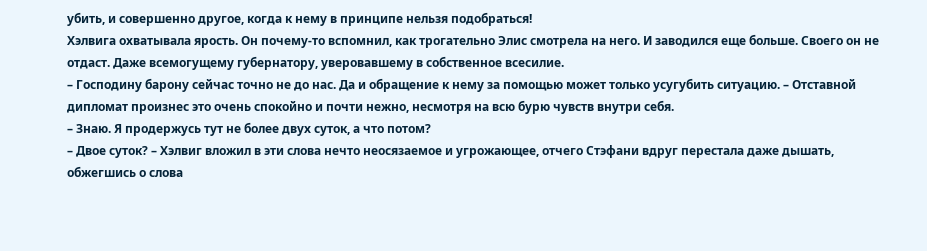убить, и совершенно другое, когда к нему в принципе нельзя подобраться!
Хэлвига охватывала ярость. Он почему-то вспомнил, как трогательно Элис смотрела на него. И заводился еще больше. Своего он не отдаст. Даже всемогущему губернатору, уверовавшему в собственное всесилие.
– Господину барону сейчас точно не до нас. Да и обращение к нему за помощью может только усугубить ситуацию. – Отставной дипломат произнес это очень спокойно и почти нежно, несмотря на всю бурю чувств внутри себя.
– Знаю. Я продержусь тут не более двух суток, а что потом?
– Двое суток? – Хэлвиг вложил в эти слова нечто неосязаемое и угрожающее, отчего Стэфани вдруг перестала даже дышать, обжегшись о слова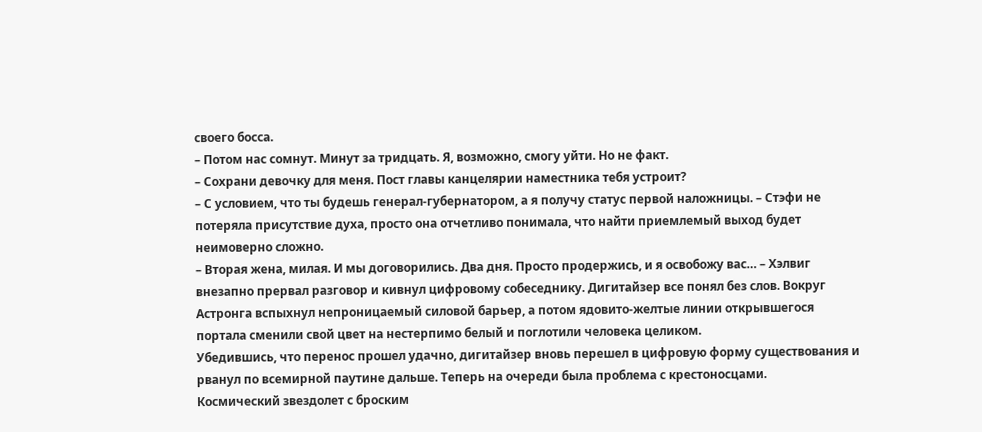своего босса.
– Потом нас сомнут. Минут за тридцать. Я, возможно, смогу уйти. Но не факт.
– Сохрани девочку для меня. Пост главы канцелярии наместника тебя устроит?
– С условием, что ты будешь генерал-губернатором, а я получу статус первой наложницы. – Стэфи не потеряла присутствие духа, просто она отчетливо понимала, что найти приемлемый выход будет неимоверно сложно.
– Вторая жена, милая. И мы договорились. Два дня. Просто продержись, и я освобожу вас… – Хэлвиг внезапно прервал разговор и кивнул цифровому собеседнику. Дигитайзер все понял без слов. Вокруг Астронга вспыхнул непроницаемый силовой барьер, а потом ядовито-желтые линии открывшегося портала сменили свой цвет на нестерпимо белый и поглотили человека целиком.
Убедившись, что перенос прошел удачно, дигитайзер вновь перешел в цифровую форму существования и рванул по всемирной паутине дальше. Теперь на очереди была проблема с крестоносцами.
Космический звездолет с броским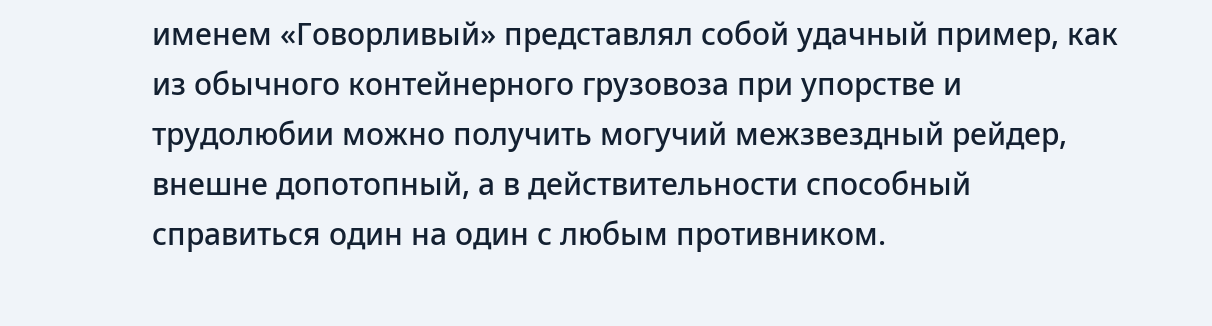именем «Говорливый» представлял собой удачный пример, как из обычного контейнерного грузовоза при упорстве и трудолюбии можно получить могучий межзвездный рейдер, внешне допотопный, а в действительности способный справиться один на один с любым противником.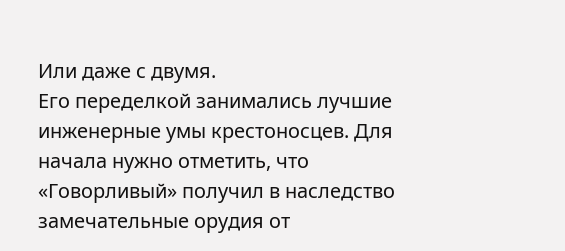Или даже с двумя.
Его переделкой занимались лучшие инженерные умы крестоносцев. Для начала нужно отметить, что «Говорливый» получил в наследство замечательные орудия от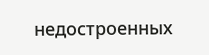недостроенных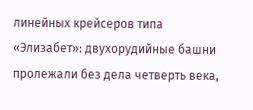линейных крейсеров типа «Элизабет»: двухорудийные башни пролежали без дела четверть века,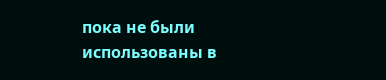пока не были использованы в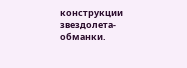конструкции звездолета-обманки.